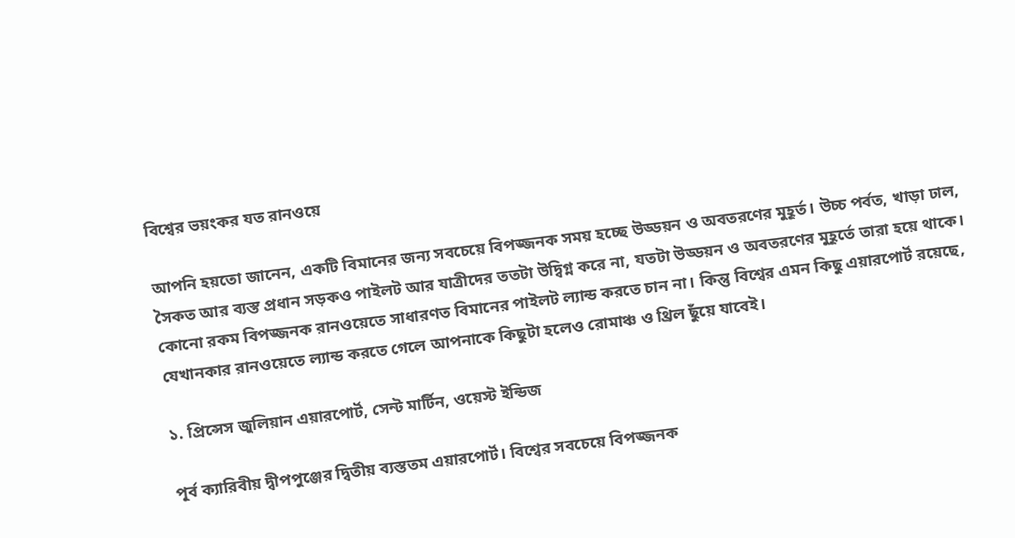বিশ্বের ভয়ংকর যত রানওয়ে

আপনি হয়তো জানেন, একটি বিমানের জন্য সবচেয়ে বিপজ্জনক সময় হচ্ছে উড্ডয়ন ও অবতরণের মুহূর্ত। উচ্চ পর্বত, খাড়া ঢাল, সৈকত আর ব্যস্ত প্রধান সড়কও পাইলট আর যাত্রীদের ততটা উদ্বিগ্ন করে না, যতটা উড্ডয়ন ও অবতরণের মুহূর্তে তারা হয়ে থাকে। কোনো রকম বিপজ্জনক রানওয়েতে সাধারণত বিমানের পাইলট ল্যান্ড করতে চান না। কিন্তু বিশ্বের এমন কিছু এয়ারপোর্ট রয়েছে, যেখানকার রানওয়েতে ল্যান্ড করতে গেলে আপনাকে কিছুটা হলেও রোমাঞ্চ ও থ্রিল ছুঁয়ে যাবেই।

১. প্রিন্সেস জুলিয়ান এয়ারপোর্ট, সেন্ট মার্টিন, ওয়েস্ট ইন্ডিজ

পূর্ব ক্যারিবীয় দ্বীপপুঞ্জের দ্বিতীয় ব্যস্ততম এয়ারপোর্ট। বিশ্বের সবচেয়ে বিপজ্জনক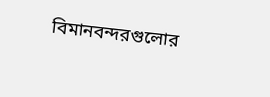বিমানবন্দরগুলোর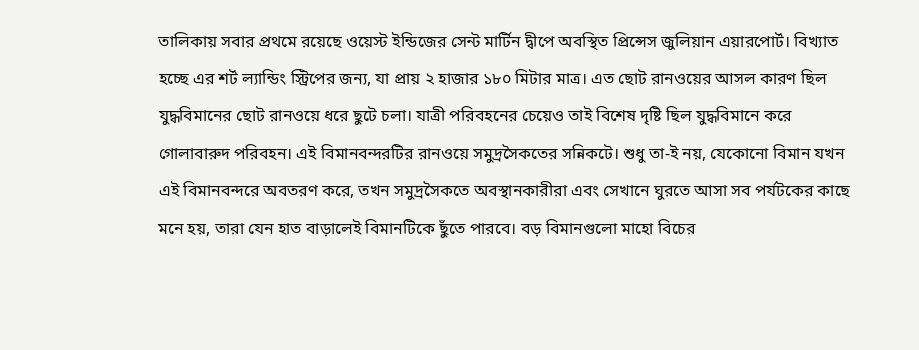তালিকায় সবার প্রথমে রয়েছে ওয়েস্ট ইন্ডিজের সেন্ট মার্টিন দ্বীপে অবস্থিত প্রিন্সেস জুলিয়ান এয়ারপোর্ট। বিখ্যাত হচ্ছে এর শর্ট ল্যান্ডিং স্ট্রিপের জন্য, যা প্রায় ২ হাজার ১৮০ মিটার মাত্র। এত ছোট রানওয়ের আসল কারণ ছিল যুদ্ধবিমানের ছোট রানওয়ে ধরে ছুটে চলা। যাত্রী পরিবহনের চেয়েও তাই বিশেষ দৃষ্টি ছিল যুদ্ধবিমানে করে গোলাবারুদ পরিবহন। এই বিমানবন্দরটির রানওয়ে সমুদ্রসৈকতের সন্নিকটে। শুধু তা-ই নয়, যেকোনো বিমান যখন এই বিমানবন্দরে অবতরণ করে, তখন সমুদ্রসৈকতে অবস্থানকারীরা এবং সেখানে ঘুরতে আসা সব পর্যটকের কাছে মনে হয়, তারা যেন হাত বাড়ালেই বিমানটিকে ছুঁতে পারবে। বড় বিমানগুলো মাহো বিচের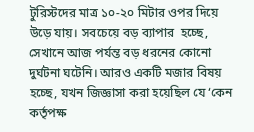টুরিস্টদের মাত্র ১০-২০ মিটার ওপর দিয়ে উড়ে যায়। সবচেয়ে বড় ব্যাপার  হচ্ছে, সেখানে আজ পর্যন্ত বড় ধরনের কোনো দুর্ঘটনা ঘটেনি। আরও একটি মজার বিষয় হচ্ছে, যখন জিজ্ঞাসা করা হয়েছিল যে ‘কেন কর্তৃপক্ষ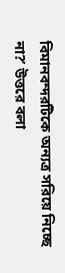বিমানবন্দরটিকে অন্যত্র সরিয়ে নিচ্ছে না?’ উত্তরে বলা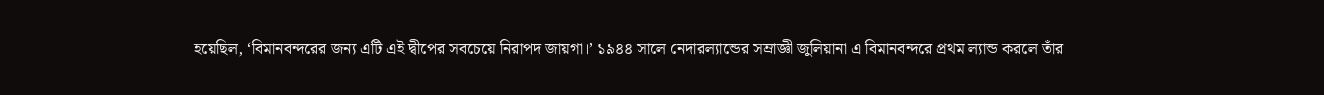হয়েছিল, ‘বিমানবন্দরের জন্য এটি এই দ্বীপের সবচেয়ে নিরাপদ জায়গা।’ ১৯৪৪ সালে নেদারল্যান্ডের সম্রাজ্ঞী জুলিয়ানা এ বিমানবন্দরে প্রথম ল্যান্ড করলে তাঁর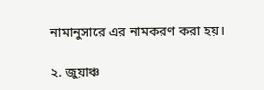নামানুসারে এর নামকরণ করা হয়।

২. জুয়াঞ্চ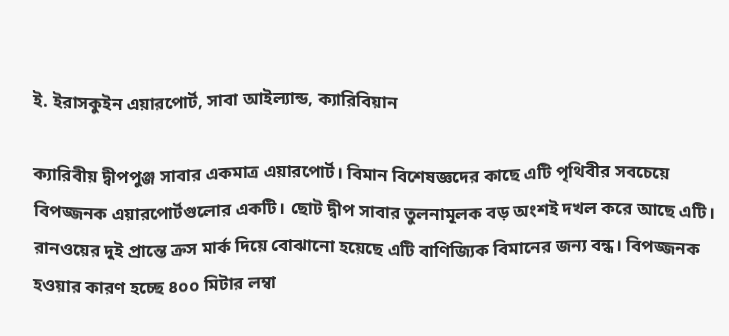ই. ইরাসকুইন এয়ারপোর্ট, সাবা আইল্যান্ড, ক্যারিবিয়ান

ক্যারিবীয় দ্বীপপুঞ্জ সাবার একমাত্র এয়ারপোর্ট। বিমান বিশেষজ্ঞদের কাছে এটি পৃথিবীর সবচেয়ে বিপজ্জনক এয়ারপোর্টগুলোর একটি। ছোট দ্বীপ সাবার তুলনামূলক বড় অংশই দখল করে আছে এটি। রানওয়ের দুই প্রান্তে ক্রস মার্ক দিয়ে বোঝানো হয়েছে এটি বাণিজ্যিক বিমানের জন্য বন্ধ। বিপজ্জনক হওয়ার কারণ হচ্ছে ৪০০ মিটার লম্বা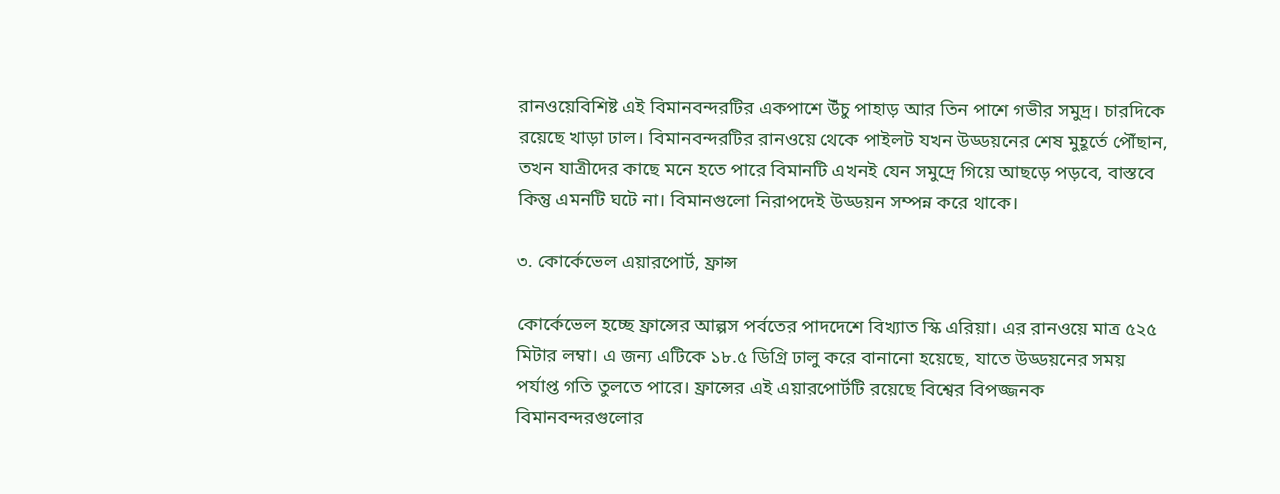রানওয়েবিশিষ্ট এই বিমানবন্দরটির একপাশে উঁচু পাহাড় আর তিন পাশে গভীর সমুদ্র। চারদিকে রয়েছে খাড়া ঢাল। বিমানবন্দরটির রানওয়ে থেকে পাইলট যখন উড্ডয়নের শেষ মুহূর্তে পৌঁছান, তখন যাত্রীদের কাছে মনে হতে পারে বিমানটি এখনই যেন সমুদ্রে গিয়ে আছড়ে পড়বে, বাস্তবে কিন্তু এমনটি ঘটে না। বিমানগুলো নিরাপদেই উড্ডয়ন সম্পন্ন করে থাকে।

৩. কোর্কেভেল এয়ারপোর্ট, ফ্রান্স

কোর্কেভেল হচ্ছে ফ্রান্সের আল্পস পর্বতের পাদদেশে বিখ্যাত স্কি এরিয়া। এর রানওয়ে মাত্র ৫২৫ মিটার লম্বা। এ জন্য এটিকে ১৮.৫ ডিগ্রি ঢালু করে বানানো হয়েছে, যাতে উড্ডয়নের সময় পর্যাপ্ত গতি তুলতে পারে। ফ্রান্সের এই এয়ারপোর্টটি রয়েছে বিশ্বের বিপজ্জনক বিমানবন্দরগুলোর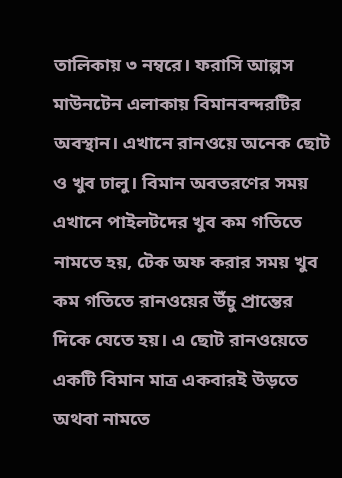তালিকায় ৩ নম্বরে। ফরাসি আল্পস মাউনটেন এলাকায় বিমানবন্দরটির অবস্থান। এখানে রানওয়ে অনেক ছোট ও খুব ঢালু। বিমান অবতরণের সময় এখানে পাইলটদের খুব কম গতিতে নামতে হয়, টেক অফ করার সময় খুব কম গতিতে রানওয়ের উঁচু প্রান্তের দিকে যেতে হয়। এ ছোট রানওয়েতে একটি বিমান মাত্র একবারই উড়তে অথবা নামতে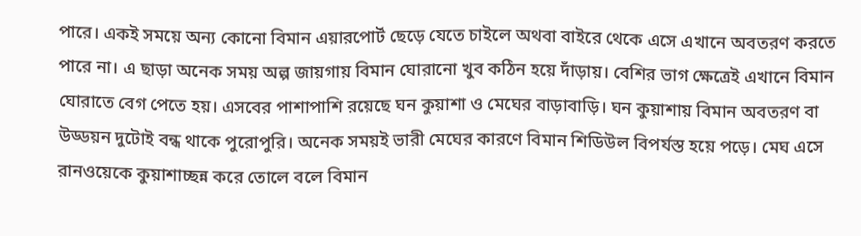পারে। একই সময়ে অন্য কোনো বিমান এয়ারপোর্ট ছেড়ে যেতে চাইলে অথবা বাইরে থেকে এসে এখানে অবতরণ করতে পারে না। এ ছাড়া অনেক সময় অল্প জায়গায় বিমান ঘোরানো খুব কঠিন হয়ে দাঁড়ায়। বেশির ভাগ ক্ষেত্রেই এখানে বিমান ঘোরাতে বেগ পেতে হয়। এসবের পাশাপাশি রয়েছে ঘন কুয়াশা ও মেঘের বাড়াবাড়ি। ঘন কুয়াশায় বিমান অবতরণ বা উড্ডয়ন দুটোই বন্ধ থাকে পুরোপুরি। অনেক সময়ই ভারী মেঘের কারণে বিমান শিডিউল বিপর্যস্ত হয়ে পড়ে। মেঘ এসে রানওয়েকে কুয়াশাচ্ছন্ন করে তোলে বলে বিমান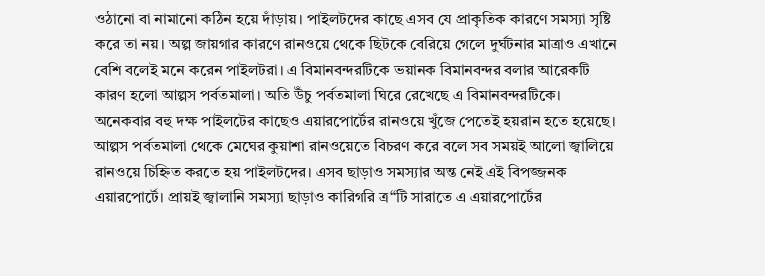ওঠানো বা নামানো কঠিন হয়ে দাঁড়ায়। পাইলটদের কাছে এসব যে প্রাকৃতিক কারণে সমস্যা সৃষ্টি করে তা নয়। অল্প জায়গার কারণে রানওয়ে থেকে ছিটকে বেরিয়ে গেলে দুর্ঘটনার মাত্রাও এখানে বেশি বলেই মনে করেন পাইলটরা। এ বিমানবন্দরটিকে ভয়ানক বিমানবন্দর বলার আরেকটি কারণ হলো আল্পস পর্বতমালা। অতি উঁচু পর্বতমালা ঘিরে রেখেছে এ বিমানবন্দরটিকে। অনেকবার বহু দক্ষ পাইলটের কাছেও এয়ারপোর্টের রানওয়ে খুঁজে পেতেই হয়রান হতে হয়েছে। আল্পস পর্বতমালা থেকে মেঘের কুয়াশা রানওয়েতে বিচরণ করে বলে সব সময়ই আলো জ্বালিয়ে রানওয়ে চিহ্নিত করতে হয় পাইলটদের। এসব ছাড়াও সমস্যার অন্ত নেই এই বিপজ্জনক এয়ারপোর্টে। প্রায়ই জ্বালানি সমস্যা ছাড়াও কারিগরি ত্র“টি সারাতে এ এয়ারপোর্টের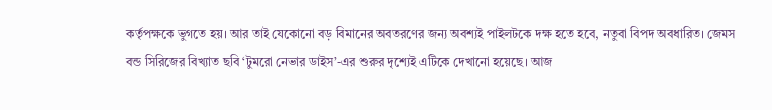কর্তৃপক্ষকে ভুগতে হয়। আর তাই যেকোনো বড় বিমানের অবতরণের জন্য অবশ্যই পাইলটকে দক্ষ হতে হবে, নতুবা বিপদ অবধারিত। জেমস বন্ড সিরিজের বিখ্যাত ছবি ‘টুমরো নেভার ডাইস’-এর শুরুর দৃশ্যেই এটিকে দেখানো হয়েছে। আজ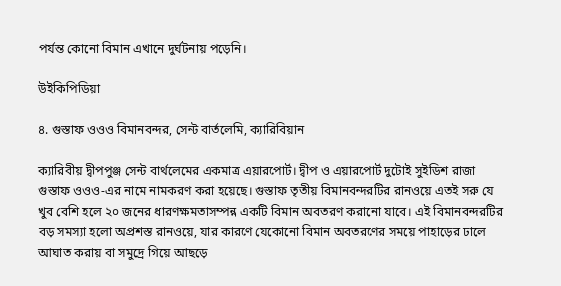পর্যন্ত কোনো বিমান এখানে দুর্ঘটনায় পড়েনি।

উইকিপিডিয়া

৪. গুস্তাফ ওওও বিমানবন্দর, সেন্ট বার্তলেমি, ক্যারিবিয়ান

ক্যারিবীয় দ্বীপপুঞ্জ সেন্ট বার্থলেমের একমাত্র এয়ারপোর্ট। দ্বীপ ও এয়ারপোর্ট দুটোই সুইডিশ রাজা গুস্তাফ ওওও-এর নামে নামকরণ করা হয়েছে। গুস্তাফ তৃতীয় বিমানবন্দরটির রানওয়ে এতই সরু যে খুব বেশি হলে ২০ জনের ধারণক্ষমতাসম্পন্ন একটি বিমান অবতরণ করানো যাবে। এই বিমানবন্দরটির বড় সমস্যা হলো অপ্রশস্ত রানওয়ে, যার কারণে যেকোনো বিমান অবতরণের সময়ে পাহাড়ের ঢালে আঘাত করায় বা সমুদ্রে গিয়ে আছড়ে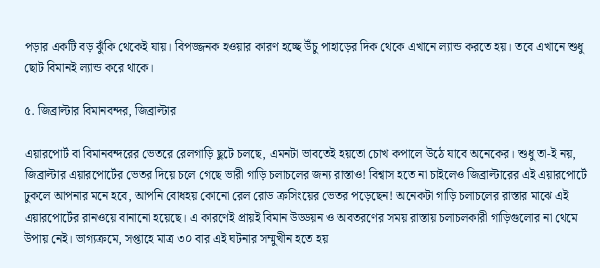পড়ার একটি বড় ঝুঁকি থেকেই যায়। বিপজ্জনক হওয়ার কারণ হচ্ছে উঁচু পাহাড়ের দিক থেকে এখানে ল্যান্ড করতে হয়। তবে এখানে শুধু ছোট বিমানই ল্যান্ড করে থাকে।

৫. জিব্রাল্টার বিমানবন্দর, জিব্রাল্টার

এয়ারপোর্ট বা বিমানবন্দরের ভেতরে রেলগাড়ি ছুটে চলছে, এমনটা ভাবতেই হয়তো চোখ কপালে উঠে যাবে অনেকের। শুধু তা-ই নয়, জিব্রাল্টার এয়ারপোর্টের ভেতর দিয়ে চলে গেছে ভারী গাড়ি চলাচলের জন্য রাস্তাও! বিশ্বাস হতে না চাইলেও জিব্রাল্টারের এই এয়ারপোর্টে ঢুকলে আপনার মনে হবে, আপনি বোধহয় কোনো রেল রোড ক্রসিংয়ের ভেতর পড়েছেন! অনেকটা গাড়ি চলাচলের রাস্তার মাঝে এই এয়ারপোর্টের রানওয়ে বানানো হয়েছে। এ কারণেই প্রায়ই বিমান উড্ডয়ন ও অবতরণের সময় রাস্তায় চলাচলকারী গাড়িগুলোর না থেমে উপায় নেই। ভাগ্যক্রমে, সপ্তাহে মাত্র ৩০ বার এই ঘটনার সম্মুখীন হতে হয়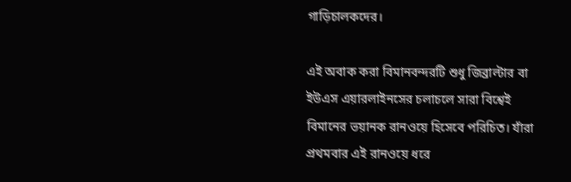গাড়িচালকদের।

এই অবাক করা বিমানবন্দরটি শুধু জিব্রাল্টার বা ইউএস এয়ারলাইনসের চলাচলে সারা বিশ্বেই বিমানের ভয়ানক রানওয়ে হিসেবে পরিচিত। যাঁরা প্রথমবার এই রানওয়ে ধরে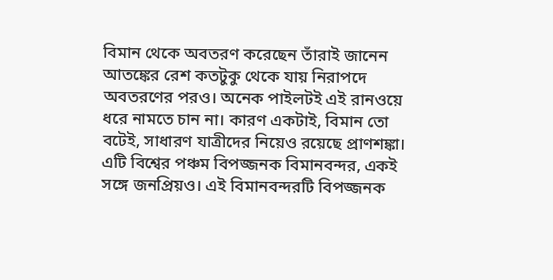বিমান থেকে অবতরণ করেছেন তাঁরাই জানেন আতঙ্কের রেশ কতটুকু থেকে যায় নিরাপদে অবতরণের পরও। অনেক পাইলটই এই রানওয়ে ধরে নামতে চান না। কারণ একটাই, বিমান তো বটেই, সাধারণ যাত্রীদের নিয়েও রয়েছে প্রাণশঙ্কা। এটি বিশ্বের পঞ্চম বিপজ্জনক বিমানবন্দর, একই সঙ্গে জনপ্রিয়ও। এই বিমানবন্দরটি বিপজ্জনক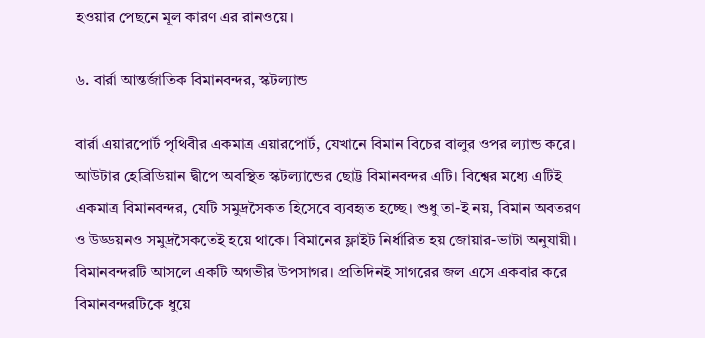হওয়ার পেছনে মূল কারণ এর রানওয়ে।

৬. বার্রা আন্তর্জাতিক বিমানবন্দর, স্কটল্যান্ড

বার্রা এয়ারপোর্ট পৃথিবীর একমাত্র এয়ারপোর্ট, যেখানে বিমান বিচের বালুর ওপর ল্যান্ড করে। আউটার হেব্রিডিয়ান দ্বীপে অবস্থিত স্কটল্যান্ডের ছোট্ট বিমানবন্দর এটি। বিশ্বের মধ্যে এটিই একমাত্র বিমানবন্দর, যেটি সমুদ্রসৈকত হিসেবে ব্যবহৃত হচ্ছে। শুধু তা-ই নয়, বিমান অবতরণ ও উড্ডয়নও সমুদ্রসৈকতেই হয়ে থাকে। বিমানের ফ্লাইট নির্ধারিত হয় জোয়ার-ভাটা অনুযায়ী। বিমানবন্দরটি আসলে একটি অগভীর উপসাগর। প্রতিদিনই সাগরের জল এসে একবার করে বিমানবন্দরটিকে ধুয়ে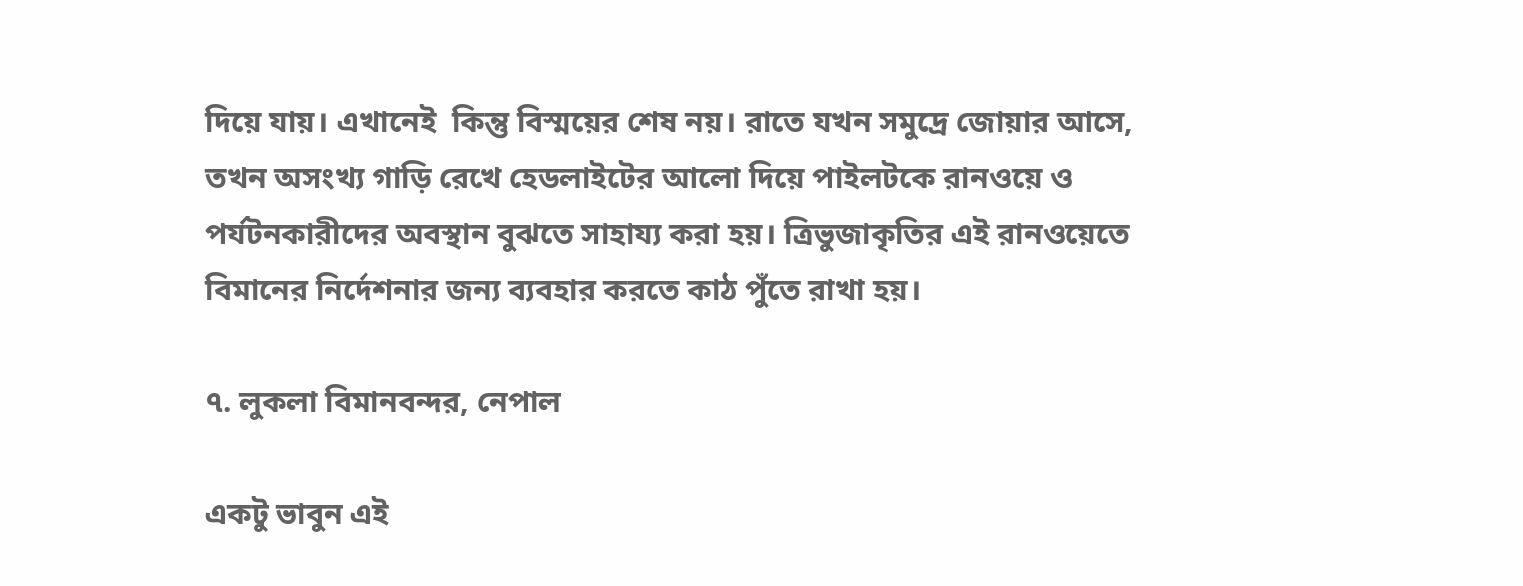দিয়ে যায়। এখানেই  কিন্তু বিস্ময়ের শেষ নয়। রাতে যখন সমুদ্রে জোয়ার আসে, তখন অসংখ্য গাড়ি রেখে হেডলাইটের আলো দিয়ে পাইলটকে রানওয়ে ও পর্যটনকারীদের অবস্থান বুঝতে সাহায্য করা হয়। ত্রিভুজাকৃতির এই রানওয়েতে বিমানের নির্দেশনার জন্য ব্যবহার করতে কাঠ পুঁতে রাখা হয়।

৭. লুকলা বিমানবন্দর, নেপাল

একটু ভাবুন এই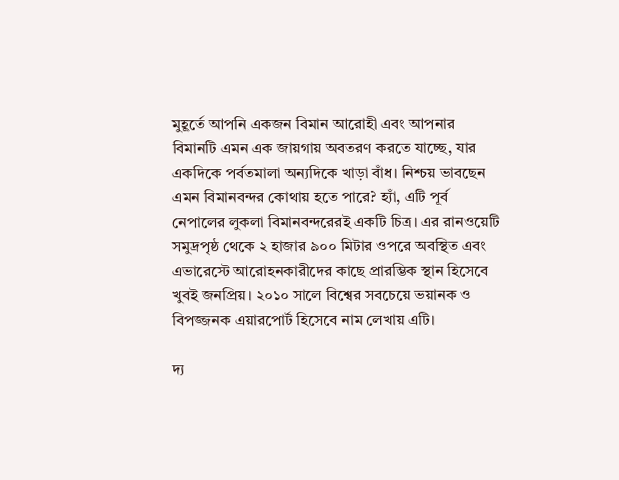মুহূর্তে আপনি একজন বিমান আরোহী এবং আপনার বিমানটি এমন এক জায়গায় অবতরণ করতে যাচ্ছে, যার একদিকে পর্বতমালা অন্যদিকে খাড়া বাঁধ। নিশ্চয় ভাবছেন এমন বিমানবন্দর কোথায় হতে পারে? হ্যাঁ, এটি পূর্ব নেপালের লুকলা বিমানবন্দরেরই একটি চিত্র। এর রানওয়েটি সমুদ্রপৃষ্ঠ থেকে ২ হাজার ৯০০ মিটার ওপরে অবস্থিত এবং এভারেস্টে আরোহনকারীদের কাছে প্রারম্ভিক স্থান হিসেবে খুবই জনপ্রিয়। ২০১০ সালে বিশ্বের সবচেয়ে ভয়ানক ও বিপজ্জনক এয়ারপোর্ট হিসেবে নাম লেখায় এটি।

দ্য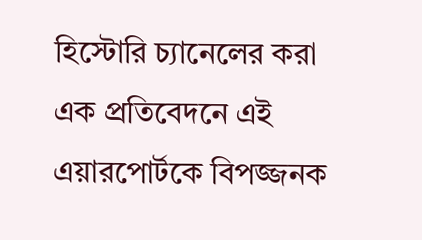হিস্টোরি চ্যানেলের করা এক প্রতিবেদনে এই এয়ারপোর্টকে বিপজ্জনক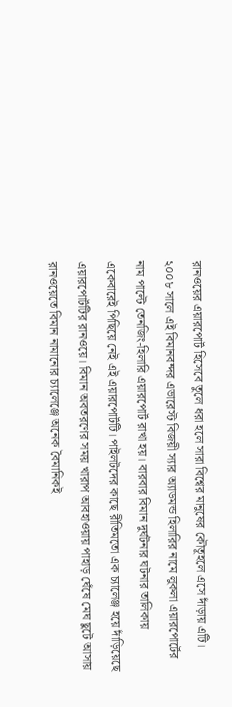রানওয়ের এয়ারপোর্ট হিসেবে তুলে ধরা হলে সারা বিশ্বের মানুষের কৌতূহলে এসে দাঁড়ায় এটি। ২০০৮ সালে এই বিমানবন্দর এভারেস্ট বিজয়ী স্যার অ্যাডমন্ড হিলারির নামে লুকলা এয়ারপোর্টের নাম পাল্টে তেনজিং-হিলারি এয়ারপোর্ট রাখা হয়। বারবার বিমান দুর্ঘটনার ঘটনার তালিকায় একেবারেই পিছিয়ে নেই এই এয়ারপোর্টটি। পাইলটদের কাছে রীতিমতো এক চ্যালেঞ্জ হয়ে দাঁড়িয়েছে এয়ারপোর্টটির রানওয়ে। বিমান অবতরণের সময় খারাপ আবহাওয়ায় পাহাড় ঘেঁষে মেঘ ছুটে আসায় রানওয়েতে বিমান নামানোর চ্যালেঞ্জে অনেক বৈমানিকই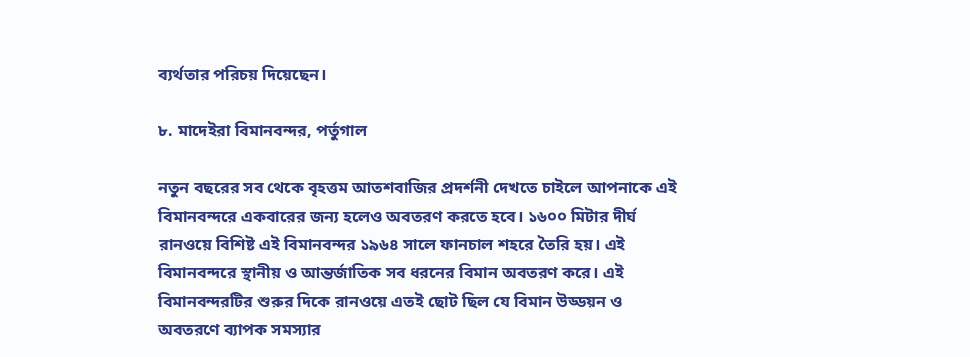ব্যর্থতার পরিচয় দিয়েছেন।

৮. মাদেইরা বিমানবন্দর, পর্তুগাল

নতুন বছরের সব থেকে বৃহত্তম আতশবাজির প্রদর্শনী দেখতে চাইলে আপনাকে এই বিমানবন্দরে একবারের জন্য হলেও অবতরণ করতে হবে। ১৬০০ মিটার দীর্ঘ রানওয়ে বিশিষ্ট এই বিমানবন্দর ১৯৬৪ সালে ফানচাল শহরে তৈরি হয়। এই বিমানবন্দরে স্থানীয় ও আন্তর্জাতিক সব ধরনের বিমান অবতরণ করে। এই বিমানবন্দরটির শুরুর দিকে রানওয়ে এতই ছোট ছিল যে বিমান উড্ডয়ন ও অবতরণে ব্যাপক সমস্যার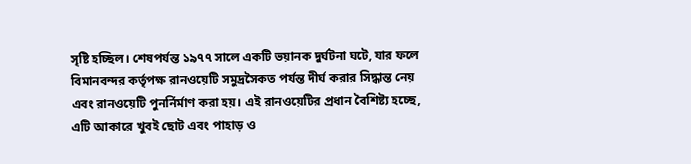সৃষ্টি হচ্ছিল। শেষপর্যন্ত ১৯৭৭ সালে একটি ভয়ানক দুর্ঘটনা ঘটে, যার ফলে বিমানবন্দর কর্তৃপক্ষ রানওয়েটি সমুদ্রসৈকত পর্যন্ত দীর্ঘ করার সিদ্ধান্ত নেয় এবং রানওয়েটি পুনর্নির্মাণ করা হয়। এই রানওয়েটির প্রধান বৈশিষ্ট্য হচ্ছে, এটি আকারে খুবই ছোট এবং পাহাড় ও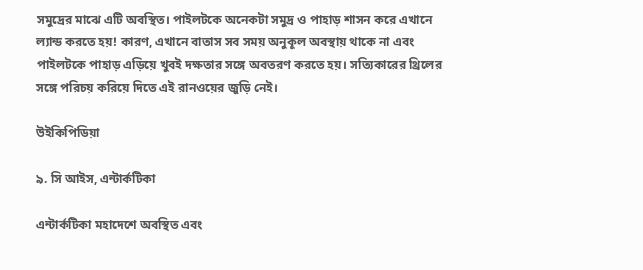সমুদ্রের মাঝে এটি অবস্থিত। পাইলটকে অনেকটা সমুদ্র ও পাহাড় শাসন করে এখানে ল্যান্ড করতে হয়! কারণ, এখানে বাতাস সব সময় অনুকূল অবস্থায় থাকে না এবং পাইলটকে পাহাড় এড়িয়ে খুবই দক্ষতার সঙ্গে অবতরণ করতে হয়। সত্যিকারের থ্রিলের সঙ্গে পরিচয় করিয়ে দিতে এই রানওয়ের জুড়ি নেই।

উইকিপিডিয়া

৯. সি আইস, এন্টার্কটিকা

এন্টার্কটিকা মহাদেশে অবস্থিত এবং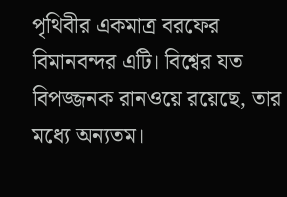পৃথিবীর একমাত্র বরফের বিমানবন্দর এটি। বিশ্বের যত বিপজ্জনক রানওয়ে রয়েছে, তার মধ্যে অন্যতম।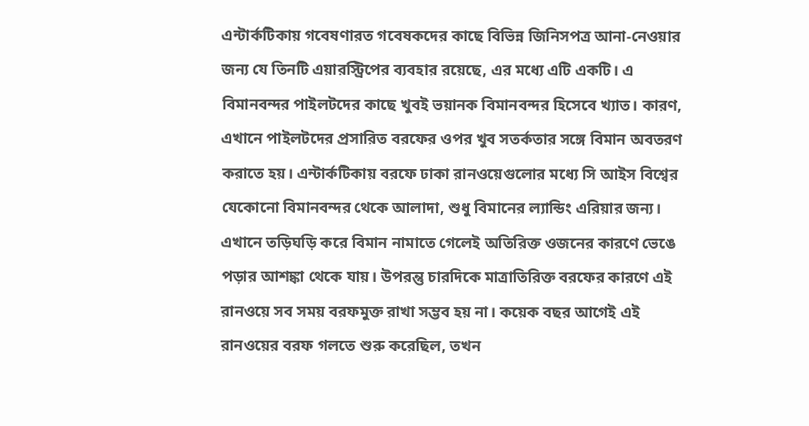এন্টার্কটিকায় গবেষণারত গবেষকদের কাছে বিভিন্ন জিনিসপত্র আনা-নেওয়ার জন্য যে তিনটি এয়ারস্ট্রিপের ব্যবহার রয়েছে, এর মধ্যে এটি একটি। এ বিমানবন্দর পাইলটদের কাছে খুবই ভয়ানক বিমানবন্দর হিসেবে খ্যাত। কারণ, এখানে পাইলটদের প্রসারিত বরফের ওপর খুব সতর্কতার সঙ্গে বিমান অবতরণ করাতে হয়। এন্টার্কটিকায় বরফে ঢাকা রানওয়েগুলোর মধ্যে সি আইস বিশ্বের যেকোনো বিমানবন্দর থেকে আলাদা, শুধু বিমানের ল্যান্ডিং এরিয়ার জন্য। এখানে তড়িঘড়ি করে বিমান নামাতে গেলেই অতিরিক্ত ওজনের কারণে ভেঙে পড়ার আশঙ্কা থেকে যায়। উপরন্তু চারদিকে মাত্রাতিরিক্ত বরফের কারণে এই রানওয়ে সব সময় বরফমুক্ত রাখা সম্ভব হয় না। কয়েক বছর আগেই এই রানওয়ের বরফ গলতে শুরু করেছিল, তখন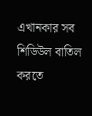এখানকার সব শিডিউল বাতিল করতে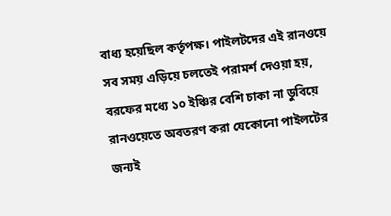বাধ্য হয়েছিল কর্তৃপক্ষ। পাইলটদের এই রানওয়ে সব সময় এড়িয়ে চলতেই পরামর্শ দেওয়া হয়, বরফের মধ্যে ১০ ইঞ্চির বেশি চাকা না ডুবিয়ে রানওয়েতে অবতরণ করা যেকোনো পাইলটের জন্যই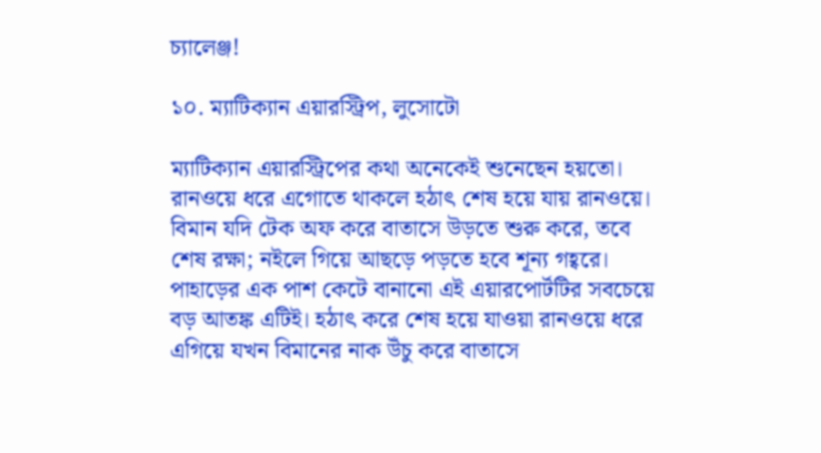চ্যালেঞ্জ!

১০. ম্যাটিক্যান এয়ারস্ট্রিপ, লুসোটো

ম্যাটিক্যান এয়ারস্ট্রিপের কথা অনেকেই শুনেছেন হয়তো। রানওয়ে ধরে এগোতে থাকলে হঠাৎ শেষ হয়ে যায় রানওয়ে। বিমান যদি টেক অফ করে বাতাসে উড়তে শুরু করে, তবে শেষ রক্ষা; নইলে গিয়ে আছড়ে পড়তে হবে শূন্য গহ্বরে। পাহাড়ের এক পাশ কেটে বানানো এই এয়ারপোর্টটির সবচেয়ে বড় আতঙ্ক এটিই। হঠাৎ করে শেষ হয়ে যাওয়া রানওয়ে ধরে এগিয়ে যখন বিমানের নাক উঁচু করে বাতাসে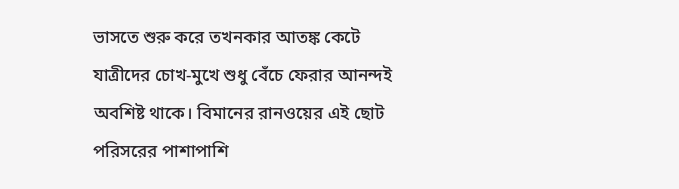ভাসতে শুরু করে তখনকার আতঙ্ক কেটে যাত্রীদের চোখ-মুখে শুধু বেঁচে ফেরার আনন্দই অবশিষ্ট থাকে। বিমানের রানওয়ের এই ছোট পরিসরের পাশাপাশি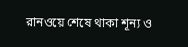রানওয়ে শেষে থাকা শূন্য ও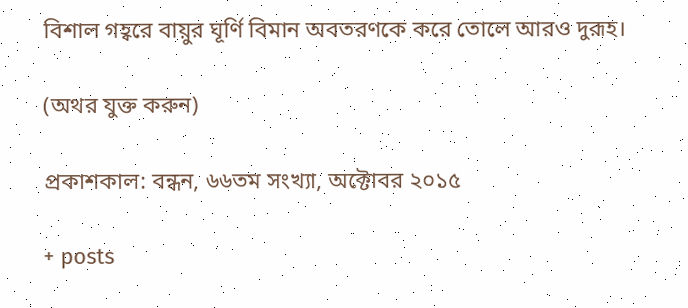বিশাল গহ্বরে বায়ুর ঘূর্ণি বিমান অবতরণকে করে তোলে আরও দুরূহ।

(অথর যুক্ত করুন)

প্রকাশকাল: বন্ধন, ৬৬তম সংখ্যা, অক্টোবর ২০১৫

+ posts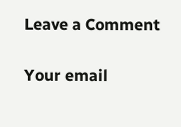Leave a Comment

Your email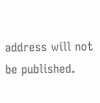address will not be published.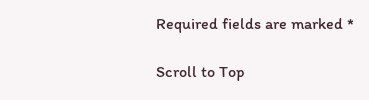Required fields are marked *

Scroll to Top